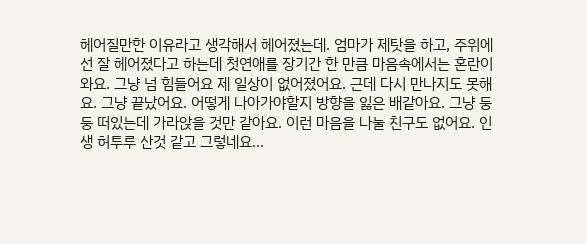헤어질만한 이유라고 생각해서 헤어졌는데. 엄마가 제탓을 하고, 주위에선 잘 헤어졌다고 하는데 첫연애를 장기간 한 만큼 마음속에서는 혼란이 와요. 그냥 넘 힘들어요 제 일상이 없어졌어요. 근데 다시 만나지도 못해요. 그냥 끝났어요. 어떻게 나아가야할지 방향을 잃은 배같아요. 그냥 둥둥 떠있는데 가라앉을 것만 같아요. 이런 마음을 나눌 친구도 없어요. 인생 허투루 산것 같고 그렇네요...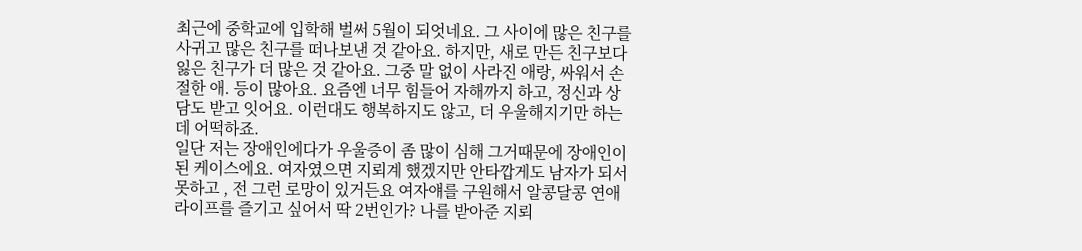최근에 중학교에 입학해 벌써 5월이 되엇네요. 그 사이에 많은 친구를 사귀고 많은 친구를 떠나보낸 것 같아요. 하지만, 새로 만든 친구보다 잃은 친구가 더 많은 것 같아요. 그중 말 없이 사라진 애랑, 싸워서 손절한 애. 등이 많아요. 요즘엔 너무 힘들어 자해까지 하고, 정신과 상담도 받고 잇어요. 이런대도 행복하지도 않고, 더 우울해지기만 하는데 어떡하죠.
일단 저는 장애인에다가 우울증이 좀 많이 심해 그거때문에 장애인이 된 케이스에요. 여자였으면 지뢰계 했겠지만 안타깝게도 남자가 되서 못하고 , 전 그런 로망이 있거든요 여자얘를 구원해서 알콩달콩 연애 라이프를 즐기고 싶어서 딱 2번인가? 나를 받아준 지뢰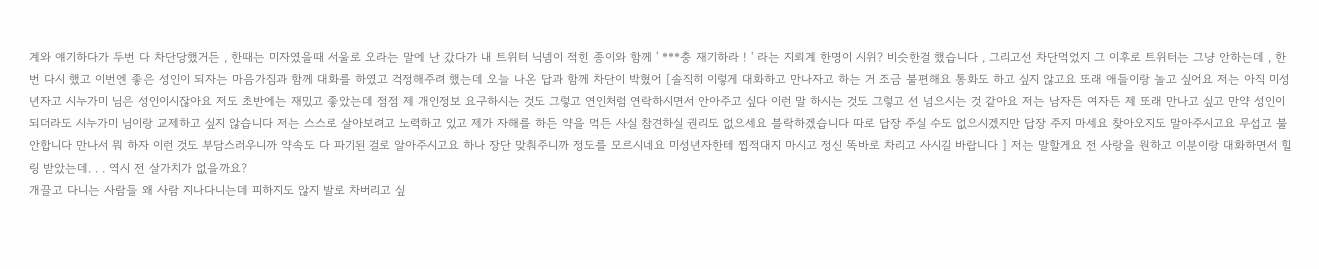계와 얘기하다가 두번 다 차단당했거든 , 한때는 미자였을때 서울로 오라는 말에 난 갔다가 내 트위터 닉넴이 적힌 종이와 함께 ' ***충 재기하라 ! ' 라는 지뢰계 한명이 시위? 비슷한걸 했습니다 , 그리고선 차단먹었지 그 이후로 트위터는 그냥 안하는데 , 한번 다시 했고 이번엔 좋은 성인이 되자는 마음가짐과 함께 대화를 하였고 걱정해주려 했는데 오늘 나온 답과 함께 차단이 박혔어 [솔직히 이렇게 대화하고 만나자고 하는 거 조금 불편해요 통화도 하고 싶지 않고요 또래 애들이랑 놀고 싶어요 저는 아직 미성년자고 시누가미 님은 성인이시잖아요 저도 초반에는 재밌고 좋았는데 점점 제 개인정보 요구하시는 것도 그렇고 연인처럼 연락하시면서 안아주고 싶다 이런 말 하시는 것도 그렇고 선 넘으시는 것 같아요 저는 남자든 여자든 제 또래 만나고 싶고 만약 성인이 되더라도 시누가미 님이랑 교제하고 싶지 않습니다 저는 스스로 살아보려고 노력하고 있고 제가 자해를 하든 약을 먹든 사실 참견하실 권리도 없으세요 블락하겠습니다 따로 답장 주실 수도 없으시겠지만 답장 주지 마세요 찾아오지도 말아주시고요 무섭고 불안합니다 만나서 뭐 하자 이런 것도 부담스러우니까 약속도 다 파기된 걸로 알아주시고요 하나 장단 맞춰주니까 정도를 모르시네요 미성년자한테 찝적대지 마시고 정신 똑바로 차리고 사시길 바랍니다 ] 저는 말할게요 전 사랑을 원하고 이분이랑 대화하면서 힐링 받았는데. . . 역시 전 살가치가 없을까요?
개끌고 다니는 사람들 왜 사람 지나다니는데 피하지도 않지 발로 차버리고 싶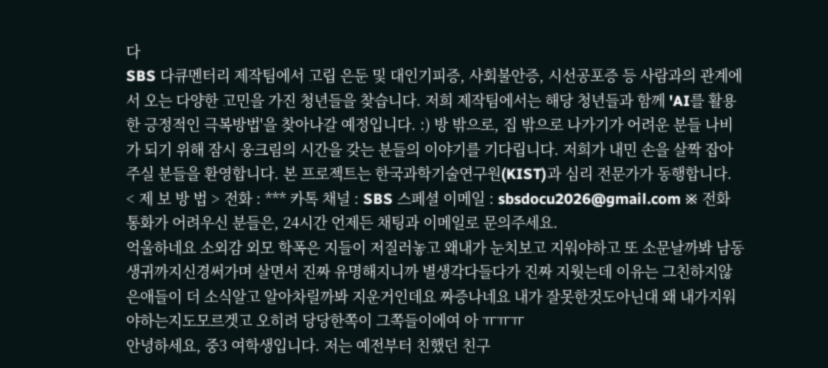다
SBS 다큐멘터리 제작팀에서 고립 은둔 및 대인기피증, 사회불안증, 시선공포증 등 사람과의 관계에서 오는 다양한 고민을 가진 청년들을 찾습니다. 저희 제작팀에서는 해당 청년들과 함께 'AI를 활용한 긍정적인 극복방법'을 찾아나갈 예정입니다. :) 방 밖으로, 집 밖으로 나가기가 어려운 분들 나비가 되기 위해 잠시 웅크림의 시간을 갖는 분들의 이야기를 기다립니다. 저희가 내민 손을 살짝 잡아주실 분들을 환영합니다. 본 프로젝트는 한국과학기술연구원(KIST)과 심리 전문가가 동행합니다. < 제 보 방 법 > 전화 : *** 카톡 채널 : SBS 스페셜 이메일 : sbsdocu2026@gmail.com ※ 전화 통화가 어려우신 분들은, 24시간 언제든 채팅과 이메일로 문의주세요.
억울하네요 소외감 외모 학폭은 지들이 저질러놓고 왜내가 눈치보고 지워야하고 또 소문날까봐 남동생귀까지신경써가며 살면서 진짜 유명해지니까 별생각다들다가 진짜 지웟는데 이유는 그친하지않은애들이 더 소식알고 알아차릴까봐 지운거인데요 짜증나네요 내가 잘못한것도아닌대 왜 내가지워야하는지도모르겟고 오히려 당당한쪽이 그쪽들이에여 아 ㅠㅠㅠ
안녕하세요, 중3 여학생입니다. 저는 예전부터 친했던 친구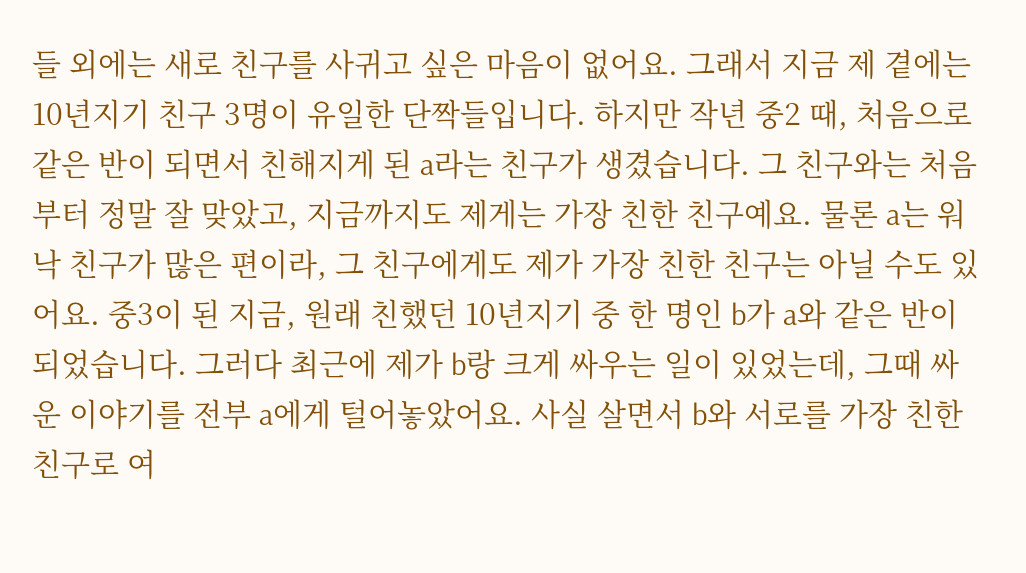들 외에는 새로 친구를 사귀고 싶은 마음이 없어요. 그래서 지금 제 곁에는 10년지기 친구 3명이 유일한 단짝들입니다. 하지만 작년 중2 때, 처음으로 같은 반이 되면서 친해지게 된 a라는 친구가 생겼습니다. 그 친구와는 처음부터 정말 잘 맞았고, 지금까지도 제게는 가장 친한 친구예요. 물론 a는 워낙 친구가 많은 편이라, 그 친구에게도 제가 가장 친한 친구는 아닐 수도 있어요. 중3이 된 지금, 원래 친했던 10년지기 중 한 명인 b가 a와 같은 반이 되었습니다. 그러다 최근에 제가 b랑 크게 싸우는 일이 있었는데, 그때 싸운 이야기를 전부 a에게 털어놓았어요. 사실 살면서 b와 서로를 가장 친한 친구로 여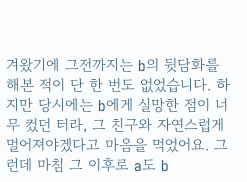겨왔기에 그전까지는 b의 뒷담화를 해본 적이 단 한 번도 없었습니다. 하지만 당시에는 b에게 실망한 점이 너무 컸던 터라, 그 친구와 자연스럽게 멀어져야겠다고 마음을 먹었어요. 그런데 마침 그 이후로 a도 b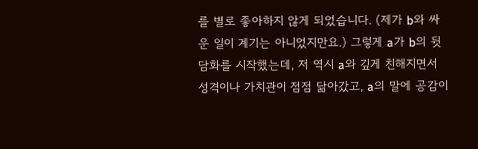를 별로 좋아하지 않게 되었습니다. (제가 b와 싸운 일이 계기는 아니었지만요.) 그렇게 a가 b의 뒷담화를 시작했는데, 저 역시 a와 깊게 친해지면서 성격이나 가치관이 점점 닮아갔고, a의 말에 공감이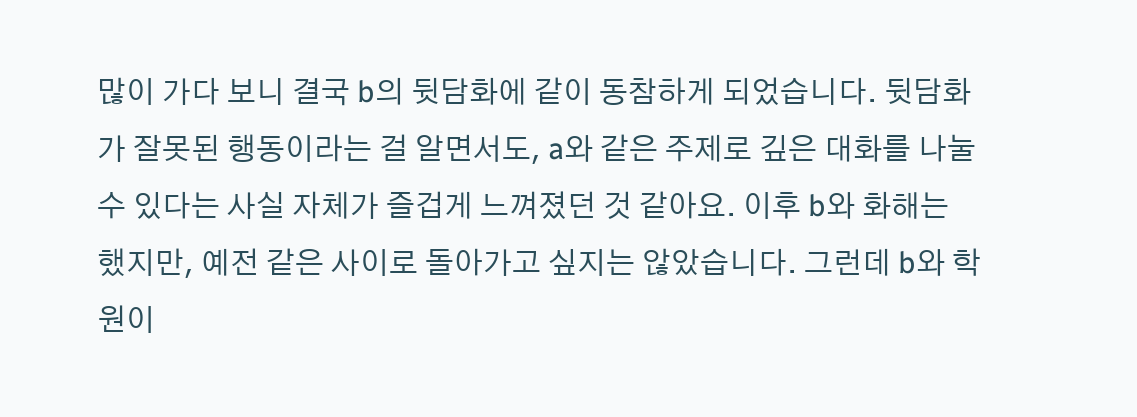많이 가다 보니 결국 b의 뒷담화에 같이 동참하게 되었습니다. 뒷담화가 잘못된 행동이라는 걸 알면서도, a와 같은 주제로 깊은 대화를 나눌 수 있다는 사실 자체가 즐겁게 느껴졌던 것 같아요. 이후 b와 화해는 했지만, 예전 같은 사이로 돌아가고 싶지는 않았습니다. 그런데 b와 학원이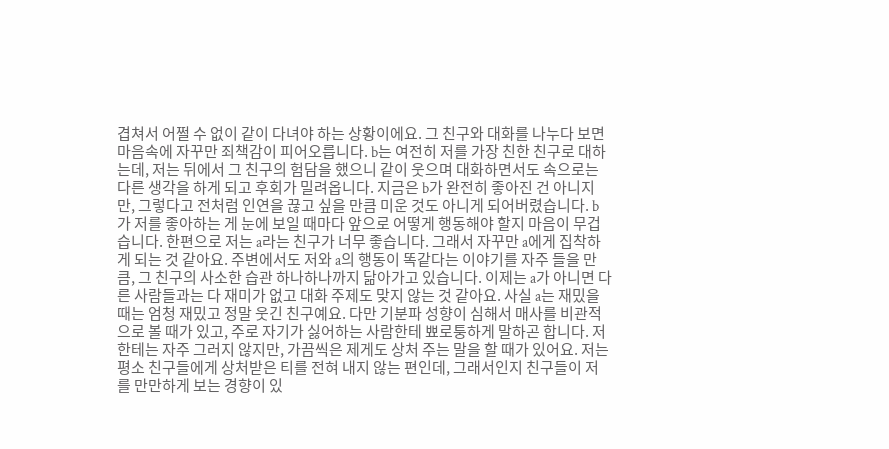겹쳐서 어쩔 수 없이 같이 다녀야 하는 상황이에요. 그 친구와 대화를 나누다 보면 마음속에 자꾸만 죄책감이 피어오릅니다. b는 여전히 저를 가장 친한 친구로 대하는데, 저는 뒤에서 그 친구의 험담을 했으니 같이 웃으며 대화하면서도 속으로는 다른 생각을 하게 되고 후회가 밀려옵니다. 지금은 b가 완전히 좋아진 건 아니지만, 그렇다고 전처럼 인연을 끊고 싶을 만큼 미운 것도 아니게 되어버렸습니다. b가 저를 좋아하는 게 눈에 보일 때마다 앞으로 어떻게 행동해야 할지 마음이 무겁습니다. 한편으로 저는 a라는 친구가 너무 좋습니다. 그래서 자꾸만 a에게 집착하게 되는 것 같아요. 주변에서도 저와 a의 행동이 똑같다는 이야기를 자주 들을 만큼, 그 친구의 사소한 습관 하나하나까지 닮아가고 있습니다. 이제는 a가 아니면 다른 사람들과는 다 재미가 없고 대화 주제도 맞지 않는 것 같아요. 사실 a는 재밌을 때는 엄청 재밌고 정말 웃긴 친구예요. 다만 기분파 성향이 심해서 매사를 비관적으로 볼 때가 있고, 주로 자기가 싫어하는 사람한테 뾰로퉁하게 말하곤 합니다. 저한테는 자주 그러지 않지만, 가끔씩은 제게도 상처 주는 말을 할 때가 있어요. 저는 평소 친구들에게 상처받은 티를 전혀 내지 않는 편인데, 그래서인지 친구들이 저를 만만하게 보는 경향이 있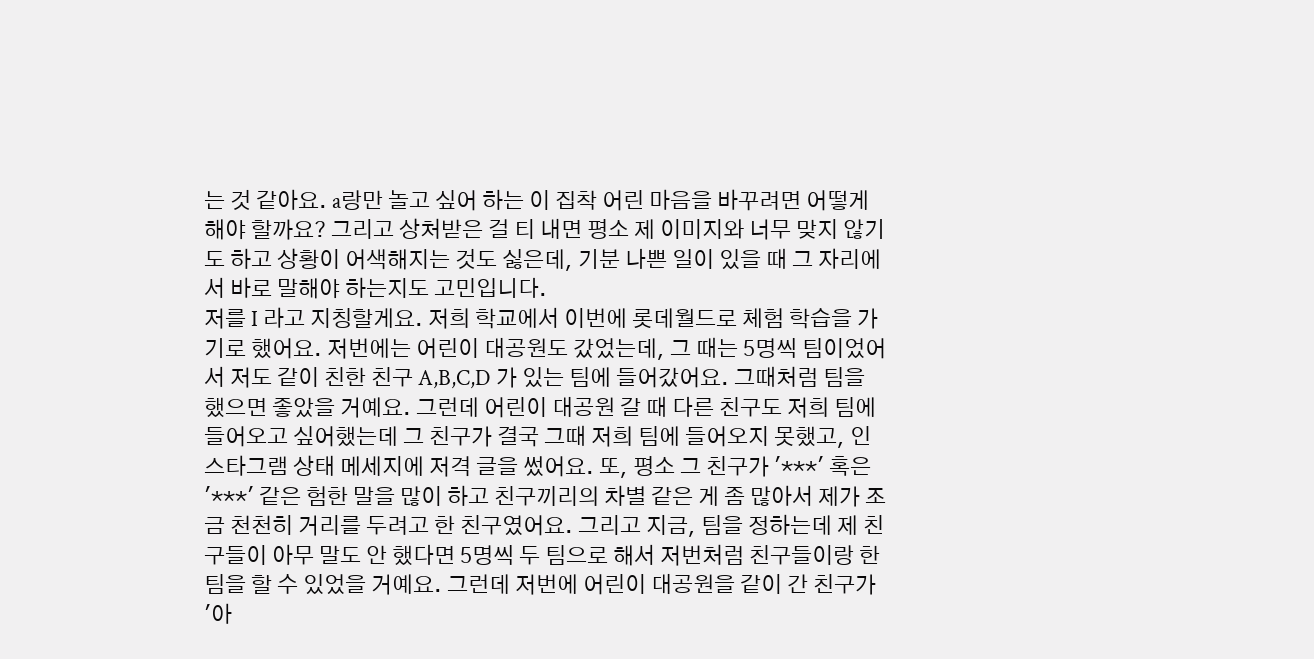는 것 같아요. a랑만 놀고 싶어 하는 이 집착 어린 마음을 바꾸려면 어떻게 해야 할까요? 그리고 상처받은 걸 티 내면 평소 제 이미지와 너무 맞지 않기도 하고 상황이 어색해지는 것도 싫은데, 기분 나쁜 일이 있을 때 그 자리에서 바로 말해야 하는지도 고민입니다.
저를 I 라고 지칭할게요. 저희 학교에서 이번에 롯데월드로 체험 학습을 가기로 했어요. 저번에는 어린이 대공원도 갔었는데, 그 때는 5명씩 팀이었어서 저도 같이 친한 친구 A,B,C,D 가 있는 팀에 들어갔어요. 그때처럼 팀을 했으면 좋았을 거예요. 그런데 어린이 대공원 갈 때 다른 친구도 저희 팀에 들어오고 싶어했는데 그 친구가 결국 그때 저희 팀에 들어오지 못했고, 인스타그램 상태 메세지에 저격 글을 썼어요. 또, 평소 그 친구가 '***' 혹은 '***' 같은 험한 말을 많이 하고 친구끼리의 차별 같은 게 좀 많아서 제가 조금 천천히 거리를 두려고 한 친구였어요. 그리고 지금, 팀을 정하는데 제 친구들이 아무 말도 안 했다면 5명씩 두 팀으로 해서 저번처럼 친구들이랑 한 팀을 할 수 있었을 거예요. 그런데 저번에 어린이 대공원을 같이 간 친구가 '아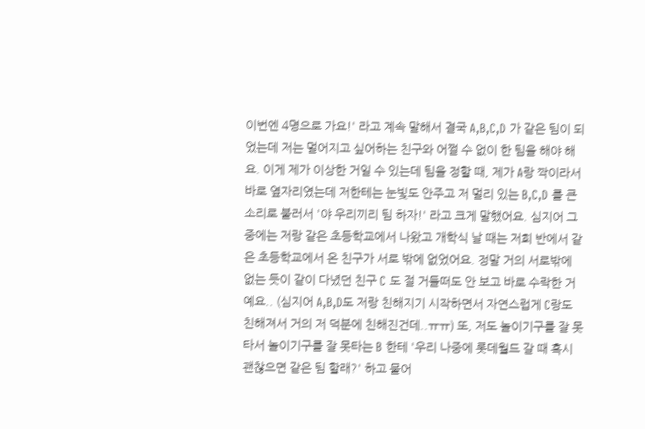이번엔 4명으로 가요!' 라고 계속 말해서 결국 A,B,C,D 가 같은 팀이 되었는데 저는 멀어지고 싶어하는 친구와 어쩔 수 없이 한 팀을 해야 해요. 이게 제가 이상한 거일 수 있는데 팀을 정할 때, 제가 A랑 짝이라서 바로 옆자리였는데 저한테는 눈빛도 안주고 저 멀리 있는 B,C,D 를 큰소리로 불러서 '야 우리끼리 팀 하자!' 라고 크게 말했어요. 심지어 그 중에는 저랑 같은 초등학교에서 나왔고 개학식 날 때는 저희 반에서 같은 초등학교에서 온 친구가 서로 밖에 없었어요. 정말 거의 서로밖에 없는 듯이 같이 다녔던 친구 C 도 절 거들떠도 안 보고 바로 수락한 거예요.. (심지어 A,B,D도 저랑 친해지기 시작하면서 자연스럽게 C랑도 친해져서 거의 저 덕분에 친해진건데..ㅠㅠ) 또, 저도 놀이기구를 잘 못타서 놀이기구를 잘 못타는 B 한테 '우리 나중에 롯데월드 갈 때 혹시 괜찮으면 같은 팀 할래?' 하고 물어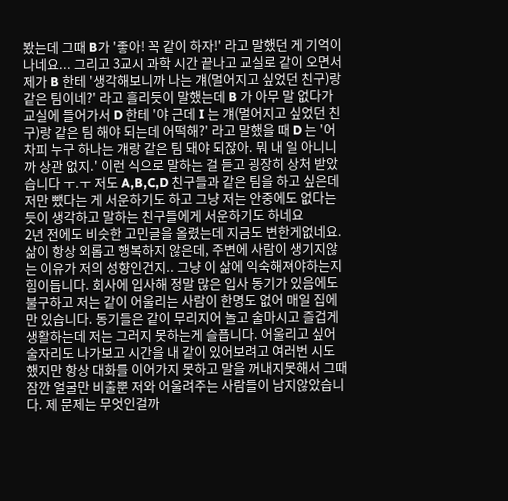봤는데 그때 B가 '좋아! 꼭 같이 하자!' 라고 말했던 게 기억이 나네요... 그리고 3교시 과학 시간 끝나고 교실로 같이 오면서 제가 B 한테 '생각해보니까 나는 걔(멀어지고 싶었던 친구)랑 같은 팀이네?' 라고 흘리듯이 말했는데 B 가 아무 말 없다가 교실에 들어가서 D 한테 '야 근데 I 는 걔(멀어지고 싶었던 친구)랑 같은 팀 해야 되는데 어떡해?' 라고 말했을 때 D 는 '어차피 누구 하나는 걔랑 같은 팀 돼야 되잖아. 뭐 내 일 아니니까 상관 없지.' 이런 식으로 말하는 걸 듣고 굉장히 상처 받았습니다 ㅜ.ㅜ 저도 A,B,C,D 친구들과 같은 팀을 하고 싶은데 저만 뺐다는 게 서운하기도 하고 그냥 저는 안중에도 없다는 듯이 생각하고 말하는 친구들에게 서운하기도 하네요
2년 전에도 비슷한 고민글을 올렸는데 지금도 변한게없네요. 삶이 항상 외롭고 행복하지 않은데, 주변에 사람이 생기지않는 이유가 저의 성향인건지.. 그냥 이 삶에 익숙해져야하는지 힘이듭니다. 회사에 입사해 정말 많은 입사 동기가 있음에도 불구하고 저는 같이 어울리는 사람이 한명도 없어 매일 집에만 있습니다. 동기들은 같이 무리지어 놀고 술마시고 즐겁게 생활하는데 저는 그러지 못하는게 슬픕니다. 어울리고 싶어 술자리도 나가보고 시간을 내 같이 있어보려고 여러번 시도 했지만 항상 대화를 이어가지 못하고 말을 꺼내지못해서 그때 잠깐 얼굴만 비출뿐 저와 어울려주는 사람들이 남지않았습니다. 제 문제는 무엇인걸까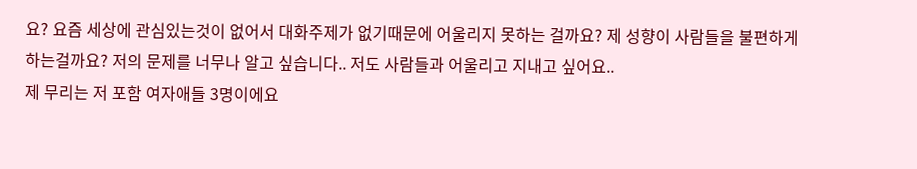요? 요즘 세상에 관심있는것이 없어서 대화주제가 없기때문에 어울리지 못하는 걸까요? 제 성향이 사람들을 불편하게하는걸까요? 저의 문제를 너무나 알고 싶습니다.. 저도 사람들과 어울리고 지내고 싶어요..
제 무리는 저 포함 여자애들 3명이에요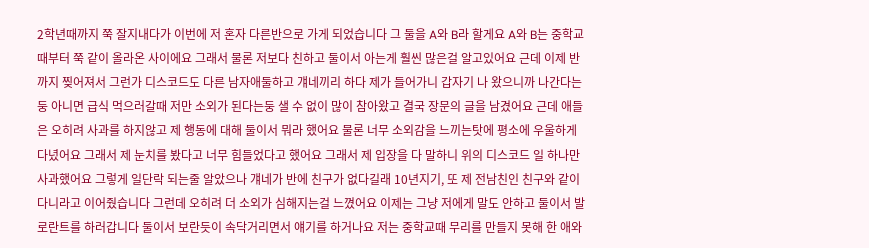2학년때까지 쭉 잘지내다가 이번에 저 혼자 다른반으로 가게 되었습니다 그 둘을 A와 B라 할게요 A와 B는 중학교때부터 쭉 같이 올라온 사이에요 그래서 물론 저보다 친하고 둘이서 아는게 훨씬 많은걸 알고있어요 근데 이제 반까지 찢어져서 그런가 디스코드도 다른 남자애둘하고 걔네끼리 하다 제가 들어가니 갑자기 나 왔으니까 나간다는둥 아니면 급식 먹으러갈때 저만 소외가 된다는둥 샐 수 없이 많이 참아왔고 결국 장문의 글을 남겼어요 근데 애들은 오히려 사과를 하지않고 제 행동에 대해 둘이서 뭐라 했어요 물론 너무 소외감을 느끼는탓에 평소에 우울하게 다녔어요 그래서 제 눈치를 봤다고 너무 힘들었다고 했어요 그래서 제 입장을 다 말하니 위의 디스코드 일 하나만 사과했어요 그렇게 일단락 되는줄 알았으나 걔네가 반에 친구가 없다길래 10년지기, 또 제 전남친인 친구와 같이 다니라고 이어줬습니다 그런데 오히려 더 소외가 심해지는걸 느꼈어요 이제는 그냥 저에게 말도 안하고 둘이서 발로란트를 하러갑니다 둘이서 보란듯이 속닥거리면서 얘기를 하거나요 저는 중학교때 무리를 만들지 못해 한 애와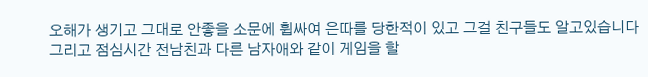오해가 생기고 그대로 안좋을 소문에 휩싸여 은따를 당한적이 있고 그걸 친구들도 알고있습니다 그리고 점심시간 전남친과 다른 남자애와 같이 게임을 할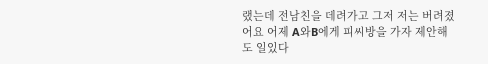랬는데 전남친을 데려가고 그저 저는 버려졌어요 어제 A와B에게 피씨방을 가자 제안해도 일있다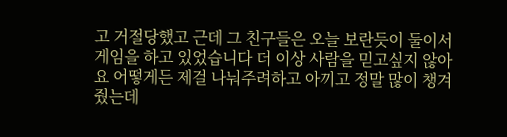고 거절당했고 근데 그 친구들은 오늘 보란듯이 둘이서 게임을 하고 있었습니다 더 이상 사람을 믿고싶지 않아요 어떻게든 제걸 나눠주려하고 아끼고 정말 많이 챙겨줬는데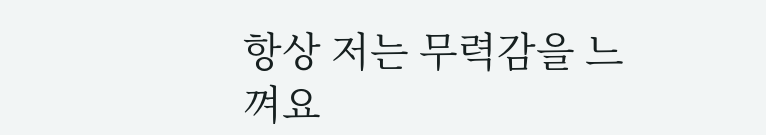항상 저는 무력감을 느껴요